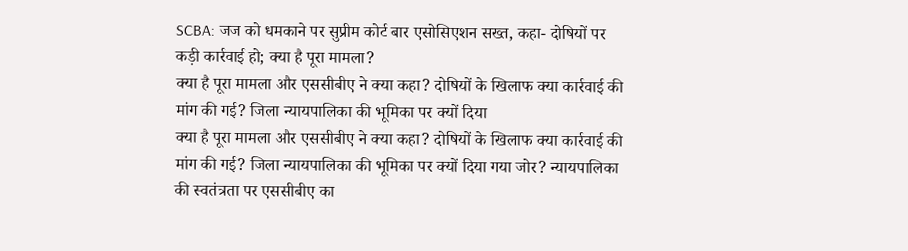SCBA: जज को धमकाने पर सुप्रीम कोर्ट बार एसोसिएशन सख्त, कहा- दोषियों पर कड़ी कार्रवाई हो; क्या है पूरा मामला?
क्या है पूरा मामला और एससीबीए ने क्या कहा? दोषियों के खिलाफ क्या कार्रवाई की मांग की गई? जिला न्यायपालिका की भूमिका पर क्यों दिया
क्या है पूरा मामला और एससीबीए ने क्या कहा? दोषियों के खिलाफ क्या कार्रवाई की मांग की गई? जिला न्यायपालिका की भूमिका पर क्यों दिया गया जोर? न्यायपालिका की स्वतंत्रता पर एससीबीए का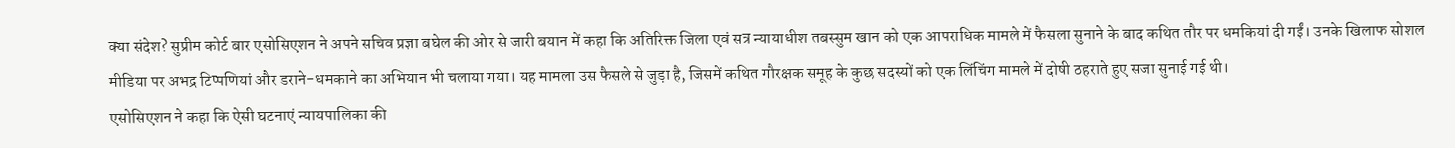क्या संदेश? सुप्रीम कोर्ट बार एसोसिएशन ने अपने सचिव प्रज्ञा बघेल की ओर से जारी बयान में कहा कि अतिरिक्त जिला एवं सत्र न्यायाधीश तबस्सुम खान को एक आपराधिक मामले में फैसला सुनाने के बाद कथित तौर पर धमकियां दी गईं। उनके खिलाफ सोशल मीडिया पर अभद्र टिप्पणियां और डराने-धमकाने का अभियान भी चलाया गया। यह मामला उस फैसले से जुड़ा है, जिसमें कथित गौरक्षक समूह के कुछ सदस्यों को एक लिंचिंग मामले में दोषी ठहराते हुए सजा सुनाई गई थी।
एसोसिएशन ने कहा कि ऐसी घटनाएं न्यायपालिका की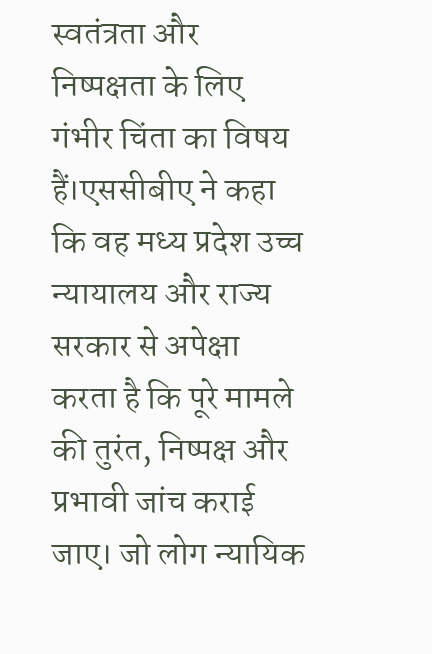स्वतंत्रता और निष्पक्षता के लिए गंभीर चिंता का विषय हैं।एससीबीए ने कहा कि वह मध्य प्रदेश उच्च न्यायालय और राज्य सरकार से अपेक्षा करता है कि पूरे मामले की तुरंत, निष्पक्ष और प्रभावी जांच कराई जाए। जो लोग न्यायिक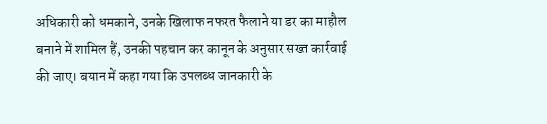अधिकारी को धमकाने, उनके खिलाफ नफरत फैलाने या डर का माहौल बनाने में शामिल हैं, उनकी पहचान कर कानून के अनुसार सख्त कार्रवाई की जाए। बयान में कहा गया कि उपलब्ध जानकारी के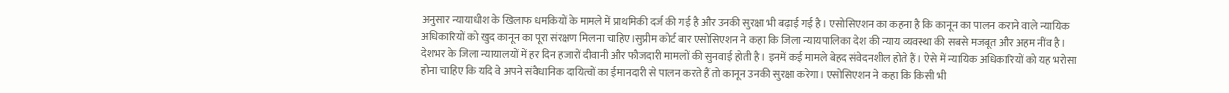अनुसार न्यायाधीश के खिलाफ धमकियों के मामले में प्राथमिकी दर्ज की गई है और उनकी सुरक्षा भी बढ़ाई गई है। एसोसिएशन का कहना है कि कानून का पालन कराने वाले न्यायिक अधिकारियों को खुद कानून का पूरा संरक्षण मिलना चाहिए।सुप्रीम कोर्ट बार एसोसिएशन ने कहा कि जिला न्यायपालिका देश की न्याय व्यवस्था की सबसे मजबूत और अहम नींव है।
देशभर के जिला न्यायालयों में हर दिन हजारों दीवानी और फौजदारी मामलों की सुनवाई होती है। इनमें कई मामले बेहद संवेदनशील होते हैं। ऐसे में न्यायिक अधिकारियों को यह भरोसा होना चाहिए कि यदि वे अपने संवैधानिक दायित्वों का ईमानदारी से पालन करते हैं तो कानून उनकी सुरक्षा करेगा। एसोसिएशन ने कहा कि किसी भी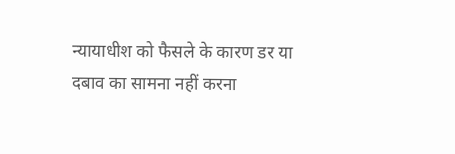न्यायाधीश को फैसले के कारण डर या दबाव का सामना नहीं करना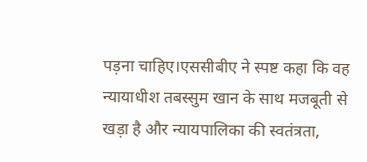पड़ना चाहिए।एससीबीए ने स्पष्ट कहा कि वह न्यायाधीश तबस्सुम खान के साथ मजबूती से खड़ा है और न्यायपालिका की स्वतंत्रता,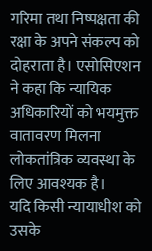गरिमा तथा निष्पक्षता की रक्षा के अपने संकल्प को दोहराता है। एसोसिएशन ने कहा कि न्यायिक अधिकारियों को भयमुक्त वातावरण मिलना लोकतांत्रिक व्यवस्था के लिए आवश्यक है।
यदि किसी न्यायाधीश को उसके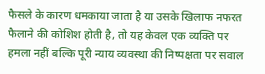फैसले के कारण धमकाया जाता है या उसके खिलाफ नफरत फैलाने की कोशिश होती है, तो यह केवल एक व्यक्ति पर हमला नहीं बल्कि पूरी न्याय व्यवस्था की निष्पक्षता पर सवाल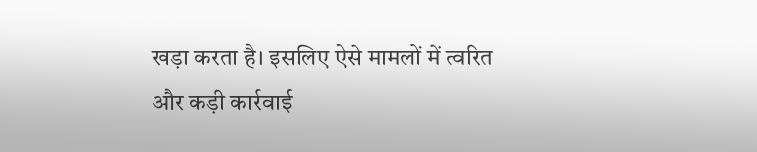खड़ा करता है। इसलिए ऐसे मामलों में त्वरित और कड़ी कार्रवाई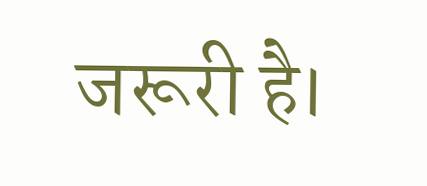जरूरी है।